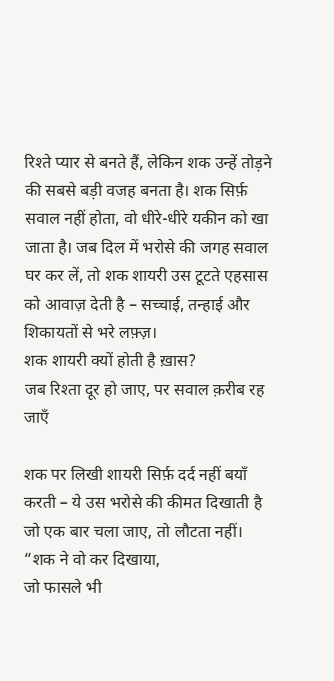रिश्ते प्यार से बनते हैं, लेकिन शक उन्हें तोड़ने की सबसे बड़ी वजह बनता है। शक सिर्फ़ सवाल नहीं होता, वो धीरे-धीरे यकीन को खा जाता है। जब दिल में भरोसे की जगह सवाल घर कर लें, तो शक शायरी उस टूटते एहसास को आवाज़ देती है – सच्चाई, तन्हाई और शिकायतों से भरे लफ़्ज़।
शक शायरी क्यों होती है ख़ास?
जब रिश्ता दूर हो जाए, पर सवाल क़रीब रह जाएँ

शक पर लिखी शायरी सिर्फ़ दर्द नहीं बयाँ करती – ये उस भरोसे की कीमत दिखाती है जो एक बार चला जाए, तो लौटता नहीं।
“शक ने वो कर दिखाया,
जो फासले भी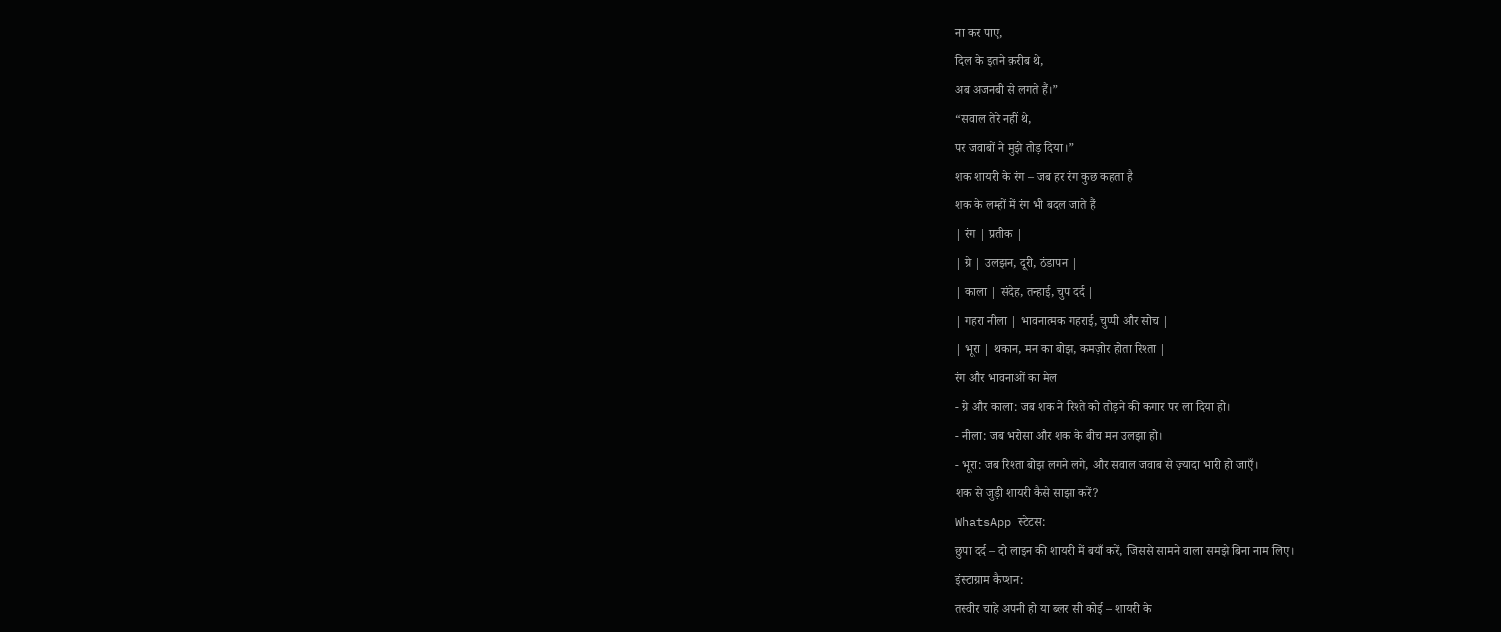ना कर पाए,
दिल के इतने क़रीब थे,
अब अजनबी से लगते हैं।”
“सवाल तेरे नहीं थे,
पर जवाबों ने मुझे तोड़ दिया।”
शक शायरी के रंग – जब हर रंग कुछ कहता है
शक के लम्हों में रंग भी बदल जाते हैं
| रंग | प्रतीक |
| ग्रे | उलझन, दूरी, ठंडापन |
| काला | संदेह, तन्हाई, चुप दर्द |
| गहरा नीला | भावनात्मक गहराई, चुप्पी और सोच |
| भूरा | थकान, मन का बोझ, कमज़ोर होता रिश्ता |
रंग और भावनाओं का मेल
- ग्रे और काला: जब शक ने रिश्ते को तोड़ने की कगार पर ला दिया हो।
- नीला: जब भरोसा और शक के बीच मन उलझा हो।
- भूरा: जब रिश्ता बोझ लगने लगे, और सवाल जवाब से ज़्यादा भारी हो जाएँ।
शक से जुड़ी शायरी कैसे साझा करें?
WhatsApp स्टेटस:
छुपा दर्द – दो लाइन की शायरी में बयाँ करें, जिससे सामने वाला समझे बिना नाम लिए।
इंस्टाग्राम कैप्शन:
तस्वीर चाहे अपनी हो या ब्लर सी कोई – शायरी के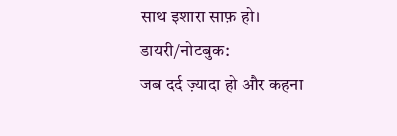साथ इशारा साफ़ हो।
डायरी/नोटबुक:
जब दर्द ज़्यादा हो और कहना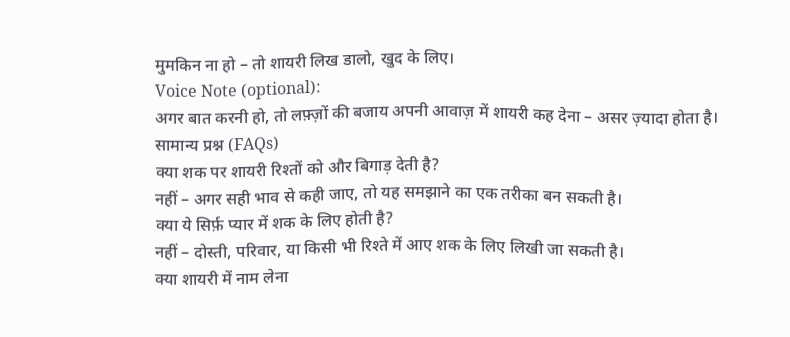मुमकिन ना हो – तो शायरी लिख डालो, खुद के लिए।
Voice Note (optional):
अगर बात करनी हो, तो लफ़्ज़ों की बजाय अपनी आवाज़ में शायरी कह देना – असर ज़्यादा होता है।
सामान्य प्रश्न (FAQs)
क्या शक पर शायरी रिश्तों को और बिगाड़ देती है?
नहीं – अगर सही भाव से कही जाए, तो यह समझाने का एक तरीका बन सकती है।
क्या ये सिर्फ़ प्यार में शक के लिए होती है?
नहीं – दोस्ती, परिवार, या किसी भी रिश्ते में आए शक के लिए लिखी जा सकती है।
क्या शायरी में नाम लेना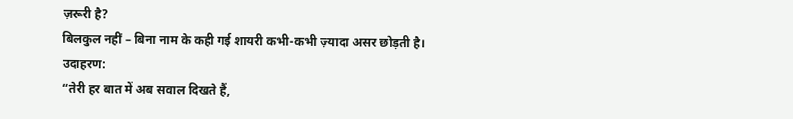ज़रूरी है?
बिलकुल नहीं – बिना नाम के कही गई शायरी कभी-कभी ज़्यादा असर छोड़ती है।
उदाहरण:
“तेरी हर बात में अब सवाल दिखते हैं,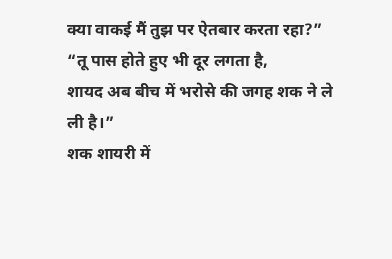क्या वाकई मैं तुझ पर ऐतबार करता रहा?”
“तू पास होते हुए भी दूर लगता है,
शायद अब बीच में भरोसे की जगह शक ने ले ली है।”
शक शायरी में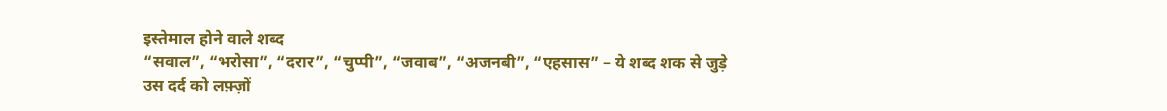इस्तेमाल होने वाले शब्द
“सवाल”, “भरोसा”, “दरार”, “चुप्पी”, “जवाब”, “अजनबी”, “एहसास” – ये शब्द शक से जुड़े उस दर्द को लफ़्ज़ों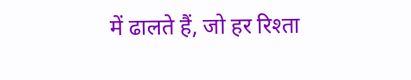में ढालते हैं, जो हर रिश्ता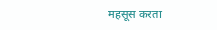महसूस करता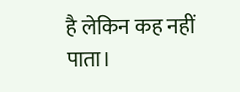है लेकिन कह नहीं पाता।